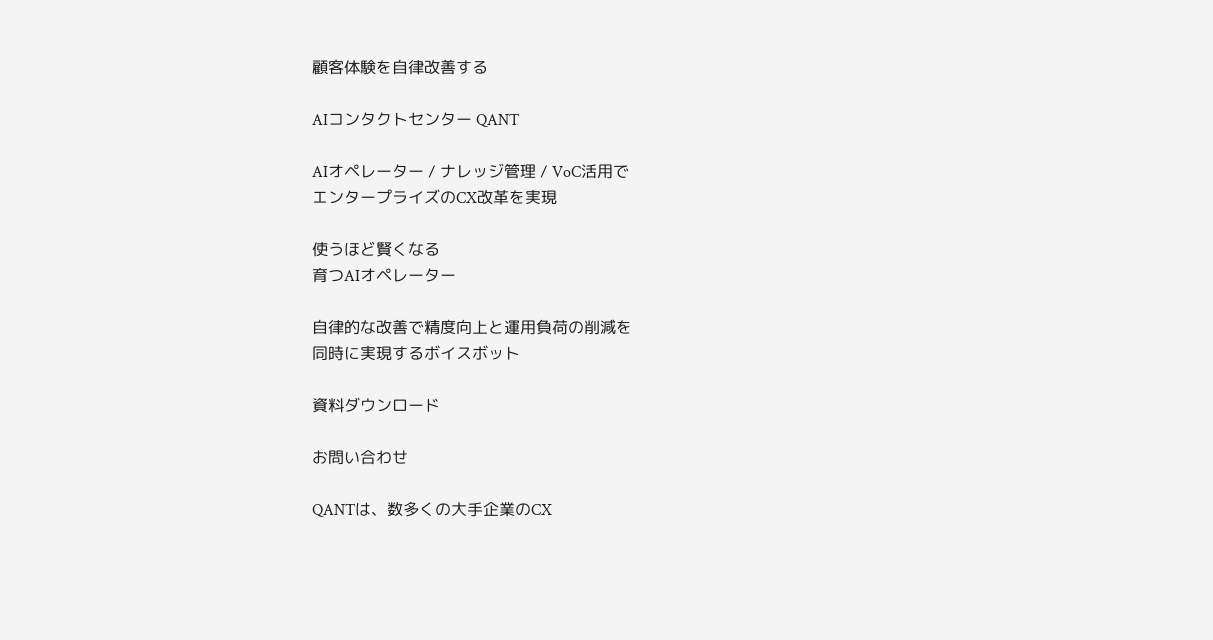顧客体験を自律改善する

AIコンタクトセンター QANT

AIオペレーター / ナレッジ管理 / VoC活用で
エンタープライズのCX改革を実現

使うほど賢くなる
育つAIオペレーター

自律的な改善で精度向上と運用負荷の削減を
同時に実現するボイスボット

資料ダウンロード

お問い合わせ

QANTは、数多くの大手企業のCX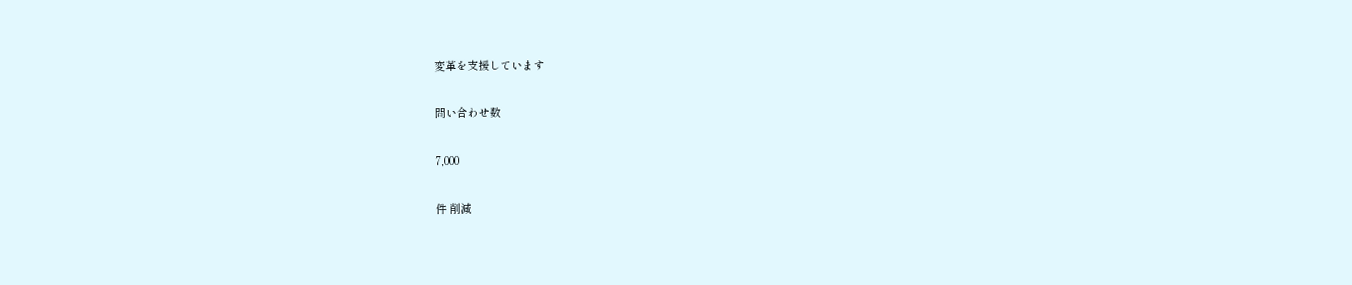変革を支援しています

問い合わせ数

7,000

件 削減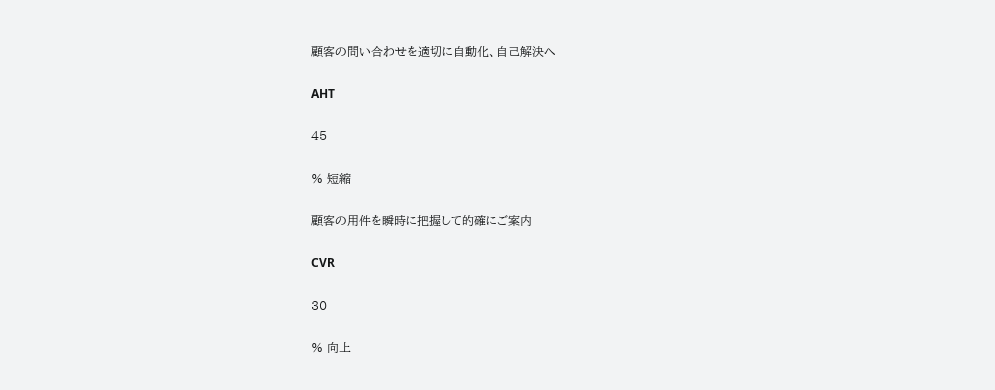顧客の問い合わせを適切に自動化、自己解決へ

AHT

45

% 短縮

顧客の用件を瞬時に把握して的確にご案内

CVR

30

% 向上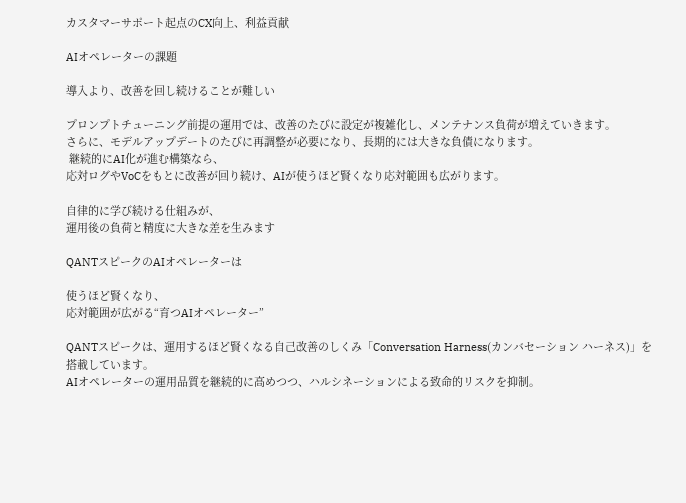カスタマーサポート起点のCX向上、利益貢献

AIオペレーターの課題

導入より、改善を回し続けることが難しい

プロンプトチューニング前提の運用では、改善のたびに設定が複雑化し、メンテナンス負荷が増えていきます。
さらに、モデルアップデートのたびに再調整が必要になり、長期的には大きな負債になります。
 継続的にAI化が進む構築なら、
応対ログやVoCをもとに改善が回り続け、AIが使うほど賢くなり応対範囲も広がります。

自律的に学び続ける仕組みが、
運用後の負荷と精度に大きな差を生みます

QANTスピークのAIオペレーターは

使うほど賢くなり、
応対範囲が広がる“育つAIオペレーター”

QANTスピークは、運用するほど賢くなる自己改善のしくみ「Conversation Harness(カンバセーション ハーネス)」を搭載しています。
AIオペレーターの運用品質を継続的に高めつつ、ハルシネーションによる致命的リスクを抑制。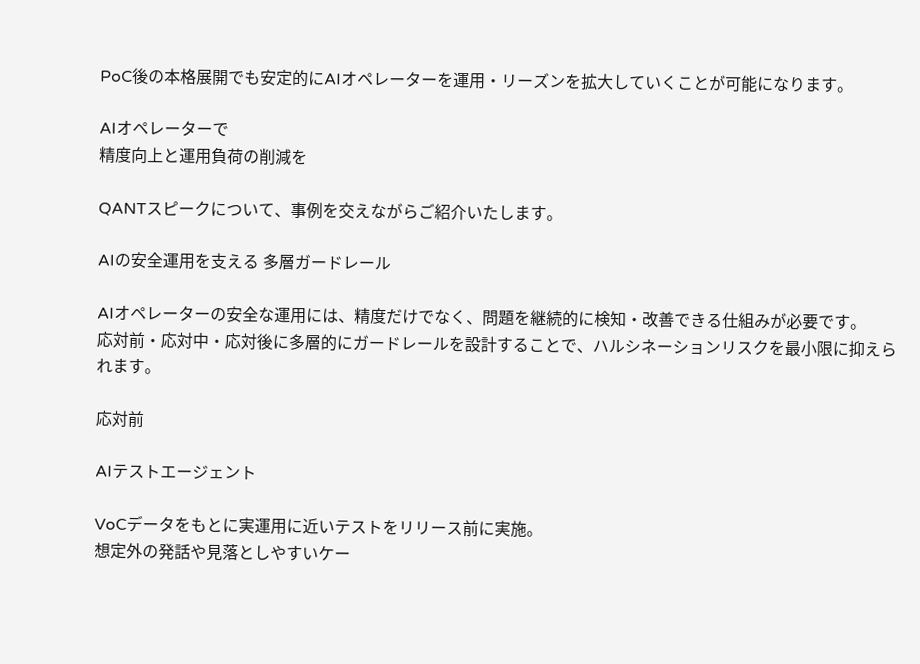PoC後の本格展開でも安定的にAIオペレーターを運用・リーズンを拡大していくことが可能になります。

AIオペレーターで
精度向上と運用負荷の削減を

QANTスピークについて、事例を交えながらご紹介いたします。

AIの安全運用を支える 多層ガードレール

AIオペレーターの安全な運用には、精度だけでなく、問題を継続的に検知・改善できる仕組みが必要です。
応対前・応対中・応対後に多層的にガードレールを設計することで、ハルシネーションリスクを最小限に抑えられます。

応対前

AIテストエージェント

VoCデータをもとに実運用に近いテストをリリース前に実施。
想定外の発話や見落としやすいケー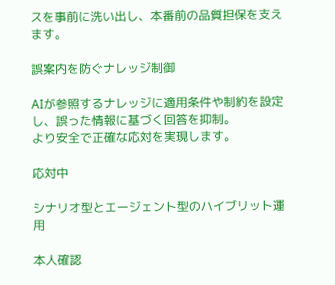スを事前に洗い出し、本番前の品質担保を支えます。

誤案内を防ぐナレッジ制御

AIが参照するナレッジに適用条件や制約を設定し、誤った情報に基づく回答を抑制。
より安全で正確な応対を実現します。

応対中

シナリオ型とエージェント型のハイブリット運用

本人確認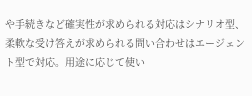や手続きなど確実性が求められる対応はシナリオ型、柔軟な受け答えが求められる問い合わせはエージェント型で対応。用途に応じて使い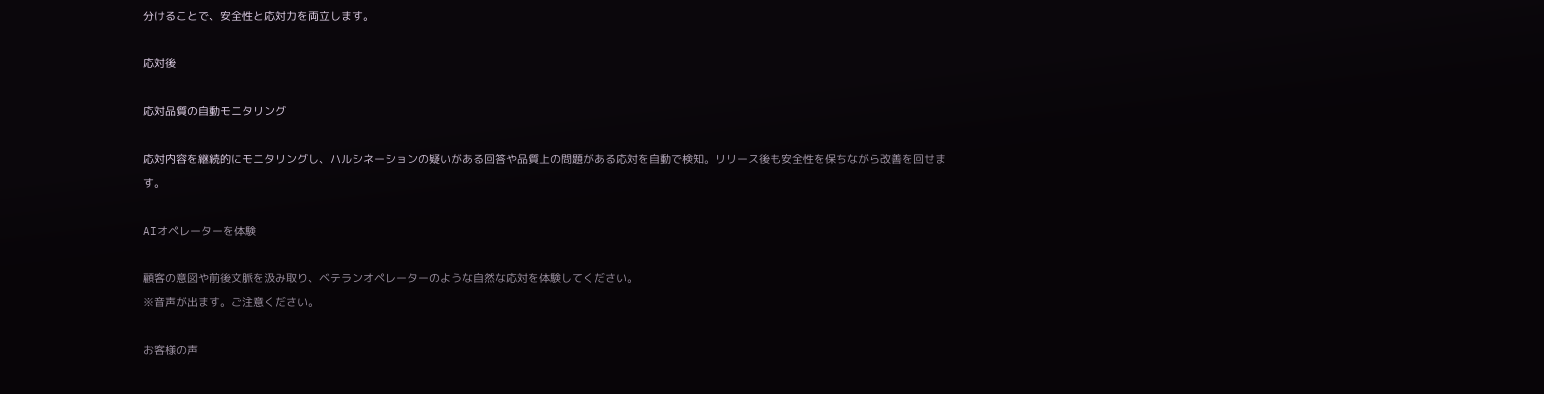分けることで、安全性と応対力を両立します。

応対後

応対品質の自動モニタリング

応対内容を継続的にモニタリングし、ハルシネーションの疑いがある回答や品質上の問題がある応対を自動で検知。リリース後も安全性を保ちながら改善を回せます。

AIオペレーターを体験

顧客の意図や前後文脈を汲み取り、ベテランオペレーターのような自然な応対を体験してください。
※音声が出ます。ご注意ください。

お客様の声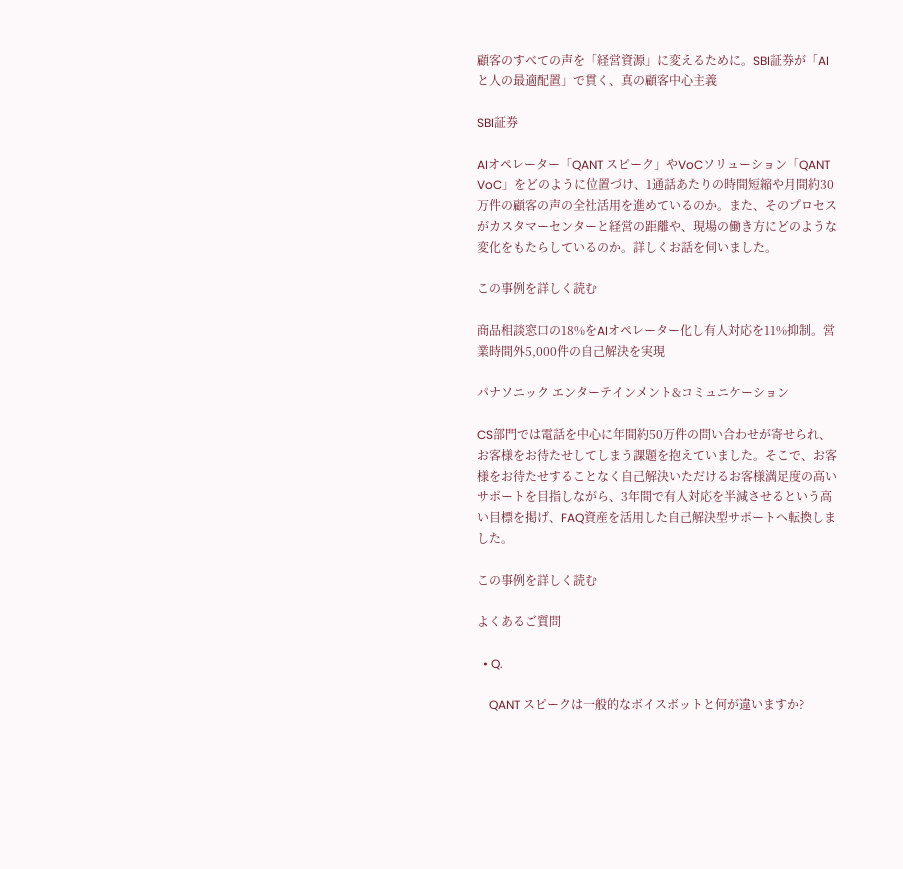顧客のすべての声を「経営資源」に変えるために。SBI証券が「AIと人の最適配置」で貫く、真の顧客中心主義

SBI証券

AIオペレーター「QANT スピーク」やVoCソリューション「QANT VoC」をどのように位置づけ、1通話あたりの時間短縮や月間約30万件の顧客の声の全社活用を進めているのか。また、そのプロセスがカスタマーセンターと経営の距離や、現場の働き方にどのような変化をもたらしているのか。詳しくお話を伺いました。

この事例を詳しく読む

商品相談窓口の18%をAIオペレーター化し有人対応を11%抑制。営業時間外5,000件の自己解決を実現

パナソニック エンターテインメント&コミュニケーション

CS部門では電話を中心に年間約50万件の問い合わせが寄せられ、お客様をお待たせしてしまう課題を抱えていました。そこで、お客様をお待たせすることなく自己解決いただけるお客様満足度の高いサポートを目指しながら、3年間で有人対応を半減させるという高い目標を掲げ、FAQ資産を活用した自己解決型サポートへ転換しました。

この事例を詳しく読む

よくあるご質問

  • Q.

    QANT スピークは一般的なボイスボットと何が違いますか?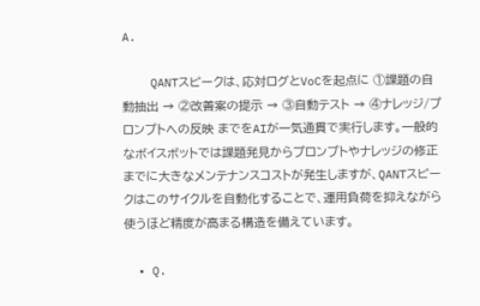A.

    QANTスピークは、応対ログとVoCを起点に ①課題の自動抽出 → ②改善案の提示 → ③自動テスト → ④ナレッジ/プロンプトへの反映 までをAIが一気通貫で実行します。一般的なボイスボットでは課題発見からプロンプトやナレッジの修正までに大きなメンテナンスコストが発生しますが、QANTスピークはこのサイクルを自動化することで、運用負荷を抑えながら使うほど精度が高まる構造を備えています。

  • Q.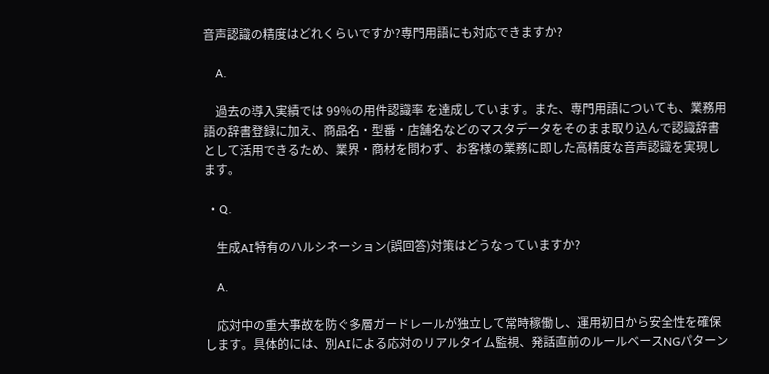音声認識の精度はどれくらいですか?専門用語にも対応できますか?

    A.

    過去の導入実績では 99%の用件認識率 を達成しています。また、専門用語についても、業務用語の辞書登録に加え、商品名・型番・店舗名などのマスタデータをそのまま取り込んで認識辞書として活用できるため、業界・商材を問わず、お客様の業務に即した高精度な音声認識を実現します。

  • Q.

    生成AI特有のハルシネーション(誤回答)対策はどうなっていますか?

    A.

    応対中の重大事故を防ぐ多層ガードレールが独立して常時稼働し、運用初日から安全性を確保します。具体的には、別AIによる応対のリアルタイム監視、発話直前のルールベースNGパターン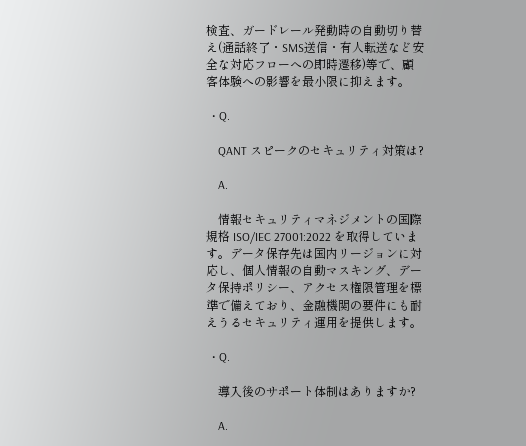検査、ガードレール発動時の自動切り替え(通話終了・SMS送信・有人転送など安全な対応フローへの即時遷移)等で、顧客体験への影響を最小限に抑えます。

  • Q.

    QANT スピークのセキュリティ対策は?

    A.

    情報セキュリティマネジメントの国際規格 ISO/IEC 27001:2022 を取得しています。データ保存先は国内リージョンに対応し、個人情報の自動マスキング、データ保持ポリシー、アクセス権限管理を標準で備えており、金融機関の要件にも耐えうるセキュリティ運用を提供します。

  • Q.

    導入後のサポート体制はありますか?

    A.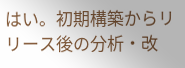はい。初期構築からリリース後の分析・改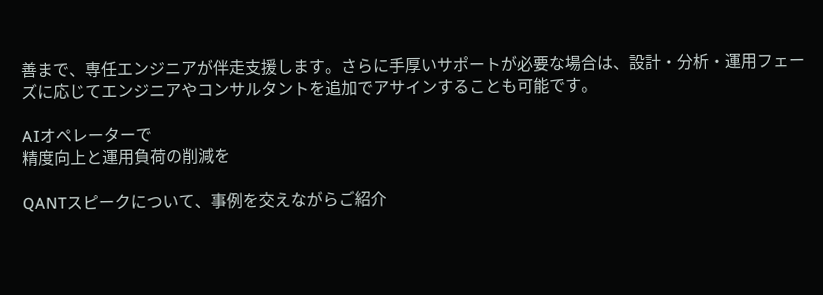善まで、専任エンジニアが伴走支援します。さらに手厚いサポートが必要な場合は、設計・分析・運用フェーズに応じてエンジニアやコンサルタントを追加でアサインすることも可能です。

AIオペレーターで
精度向上と運用負荷の削減を

QANTスピークについて、事例を交えながらご紹介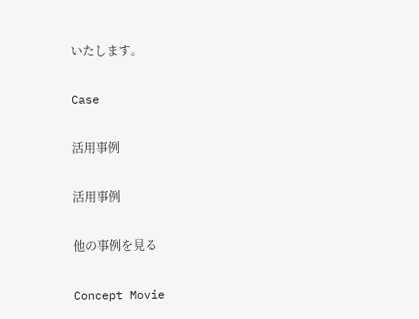いたします。

Case

活用事例

活用事例

他の事例を見る

Concept Movie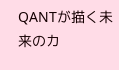QANTが描く未来のカ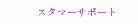スタマーサポート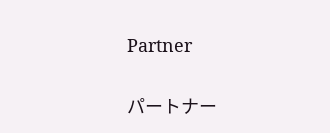Partner

パートナー